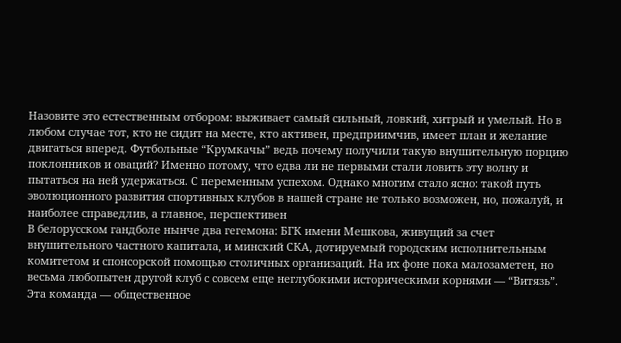Назовите это естественным отбором: выживает самый сильный, ловкий, хитрый и умелый. Но в любом случае тот, кто не сидит на месте, кто активен, предприимчив, имеет план и желание двигаться вперед. Футбольные “Крумкачы” ведь почему получили такую внушительную порцию поклонников и оваций? Именно потому, что едва ли не первыми стали ловить эту волну и пытаться на ней удержаться. С переменным успехом. Однако многим стало ясно: такой путь эволюционного развития спортивных клубов в нашей стране не только возможен, но, пожалуй, и наиболее справедлив, а главное, перспективен
В белорусском гандболе нынче два гегемона: БГК имени Мешкова, живущий за счет внушительного частного капитала, и минский СКА, дотируемый городским исполнительным комитетом и спонсорской помощью столичных организаций. На их фоне пока малозаметен, но весьма любопытен другой клуб с совсем еще неглубокими историческими корнями — “Витязь”. Эта команда — общественное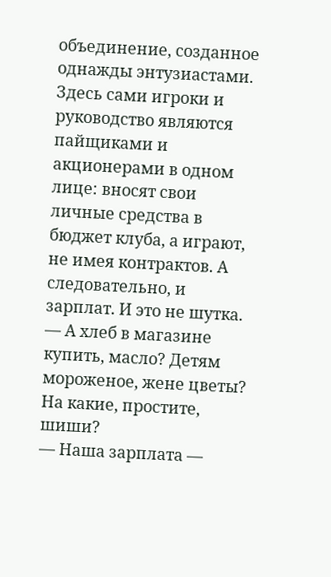объединение, созданное однажды энтузиастами. Здесь сами игроки и руководство являются пайщиками и акционерами в одном лице: вносят свои личные средства в бюджет клуба, а играют, не имея контрактов. А следовательно, и зарплат. И это не шутка.
— А хлеб в магазине купить, масло? Детям мороженое, жене цветы? На какие, простите, шиши?
— Наша зарплата —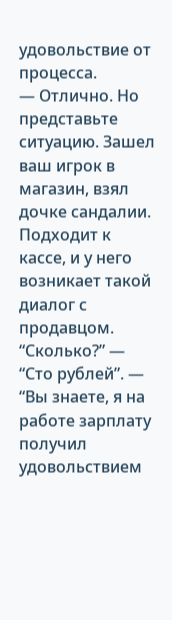удовольствие от процесса.
— Отлично. Но представьте ситуацию. Зашел ваш игрок в магазин, взял дочке сандалии. Подходит к кассе, и у него возникает такой диалог с продавцом. “Сколько?” — “Сто рублей”. — “Вы знаете, я на работе зарплату получил удовольствием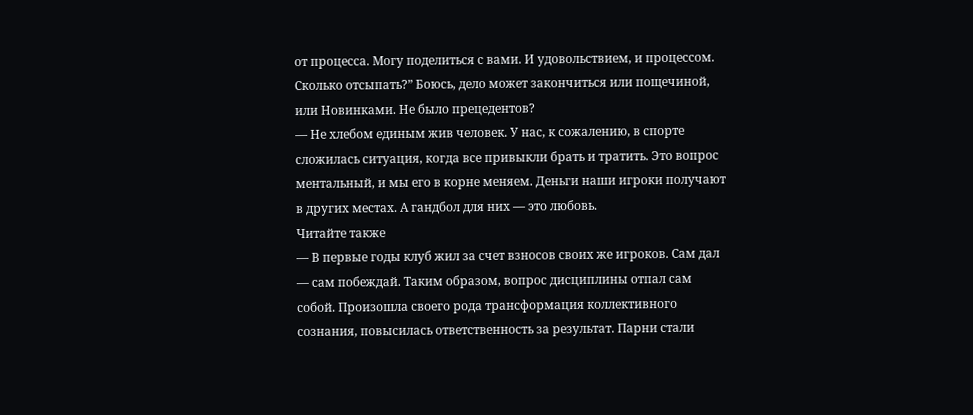от процесса. Могу поделиться с вами. И удовольствием, и процессом. Сколько отсыпать?” Боюсь, дело может закончиться или пощечиной, или Новинками. Не было прецедентов?
— Не хлебом единым жив человек. У нас, к сожалению, в спорте сложилась ситуация, когда все привыкли брать и тратить. Это вопрос ментальный, и мы его в корне меняем. Деньги наши игроки получают в других местах. А гандбол для них — это любовь.
Читайте также
— В первые годы клуб жил за счет взносов своих же игроков. Сам дал — сам побеждай. Таким образом, вопрос дисциплины отпал сам собой. Произошла своего рода трансформация коллективного сознания, повысилась ответственность за результат. Парни стали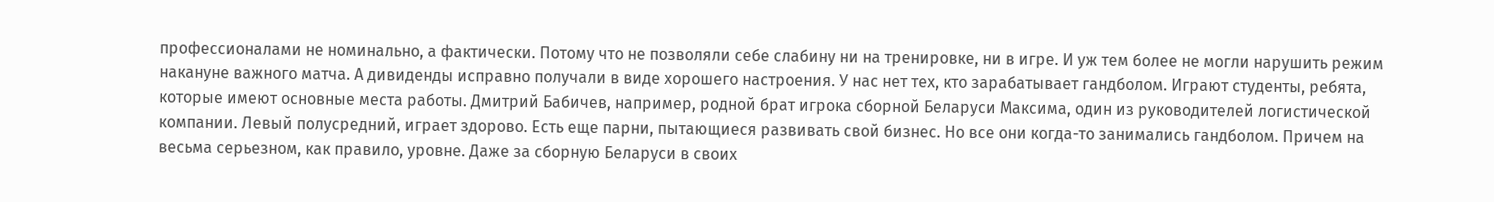профессионалами не номинально, а фактически. Потому что не позволяли себе слабину ни на тренировке, ни в игре. И уж тем более не могли нарушить режим накануне важного матча. А дивиденды исправно получали в виде хорошего настроения. У нас нет тех, кто зарабатывает гандболом. Играют студенты, ребята, которые имеют основные места работы. Дмитрий Бабичев, например, родной брат игрока сборной Беларуси Максима, один из руководителей логистической компании. Левый полусредний, играет здорово. Есть еще парни, пытающиеся развивать свой бизнес. Но все они когда-то занимались гандболом. Причем на весьма серьезном, как правило, уровне. Даже за сборную Беларуси в своих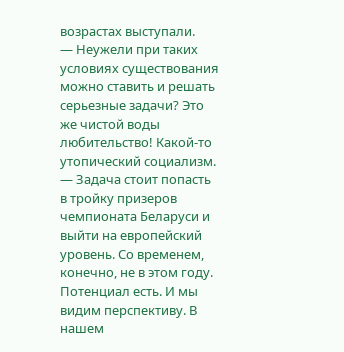возрастах выступали.
— Неужели при таких условиях существования можно ставить и решать серьезные задачи? Это же чистой воды любительство! Какой-то утопический социализм.
— Задача стоит попасть в тройку призеров чемпионата Беларуси и выйти на европейский уровень. Со временем, конечно, не в этом году. Потенциал есть. И мы видим перспективу. В нашем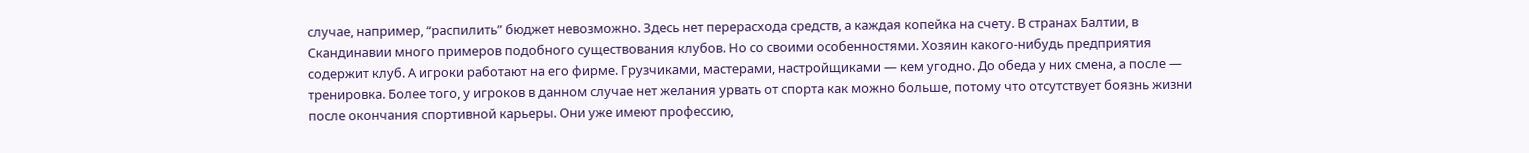случае, например, “распилить” бюджет невозможно. Здесь нет перерасхода средств, а каждая копейка на счету. В странах Балтии, в Скандинавии много примеров подобного существования клубов. Но со своими особенностями. Хозяин какого-нибудь предприятия содержит клуб. А игроки работают на его фирме. Грузчиками, мастерами, настройщиками — кем угодно. До обеда у них смена, а после — тренировка. Более того, у игроков в данном случае нет желания урвать от спорта как можно больше, потому что отсутствует боязнь жизни после окончания спортивной карьеры. Они уже имеют профессию,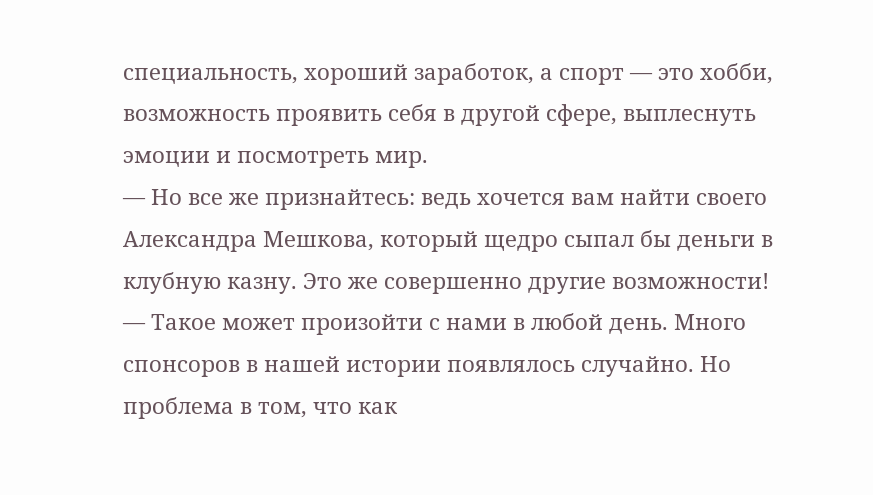специальность, хороший заработок, а спорт — это хобби, возможность проявить себя в другой сфере, выплеснуть эмоции и посмотреть мир.
— Но все же признайтесь: ведь хочется вам найти своего Александра Мешкова, который щедро сыпал бы деньги в клубную казну. Это же совершенно другие возможности!
— Такое может произойти с нами в любой день. Много спонсоров в нашей истории появлялось случайно. Но проблема в том, что как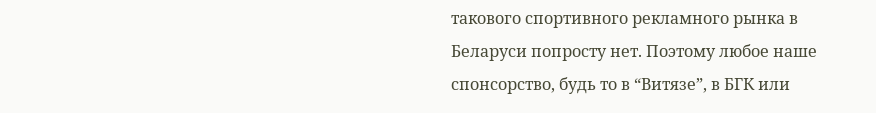такового спортивного рекламного рынка в Беларуси попросту нет. Поэтому любое наше спонсорство, будь то в “Витязе”, в БГК или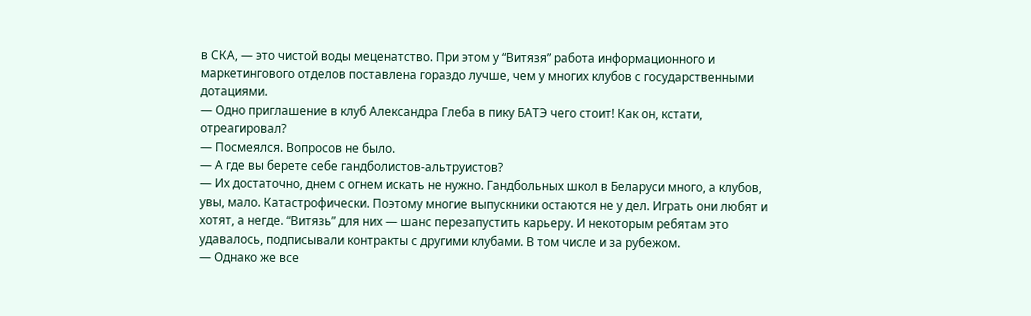в СКА, — это чистой воды меценатство. При этом у “Витязя” работа информационного и маркетингового отделов поставлена гораздо лучше, чем у многих клубов с государственными дотациями.
— Одно приглашение в клуб Александра Глеба в пику БАТЭ чего стоит! Как он, кстати, отреагировал?
— Посмеялся. Вопросов не было.
— А где вы берете себе гандболистов-альтруистов?
— Их достаточно, днем с огнем искать не нужно. Гандбольных школ в Беларуси много, а клубов, увы, мало. Катастрофически. Поэтому многие выпускники остаются не у дел. Играть они любят и хотят, а негде. “Витязь” для них — шанс перезапустить карьеру. И некоторым ребятам это удавалось, подписывали контракты с другими клубами. В том числе и за рубежом.
— Однако же все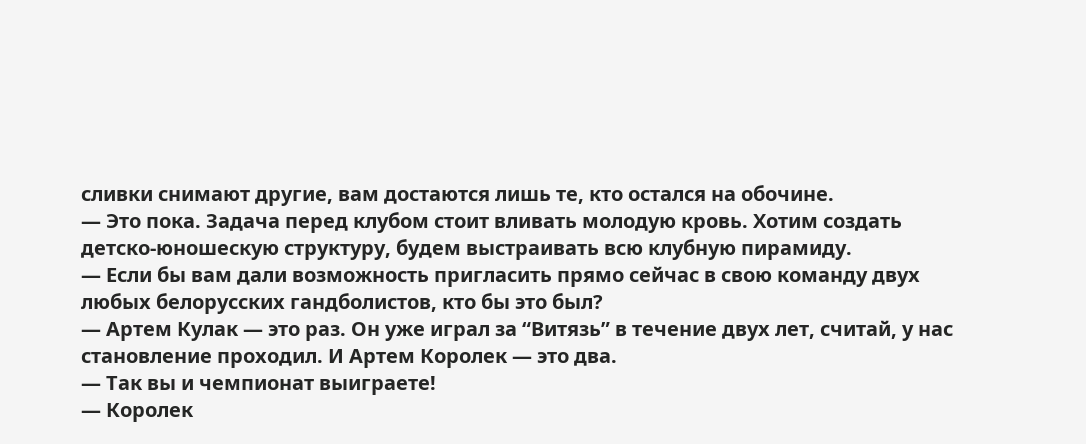сливки снимают другие, вам достаются лишь те, кто остался на обочине.
— Это пока. Задача перед клубом стоит вливать молодую кровь. Хотим создать детско-юношескую структуру, будем выстраивать всю клубную пирамиду.
— Если бы вам дали возможность пригласить прямо сейчас в свою команду двух любых белорусских гандболистов, кто бы это был?
— Артем Кулак — это раз. Он уже играл за “Витязь” в течение двух лет, считай, у нас становление проходил. И Артем Королек — это два.
— Так вы и чемпионат выиграете!
— Королек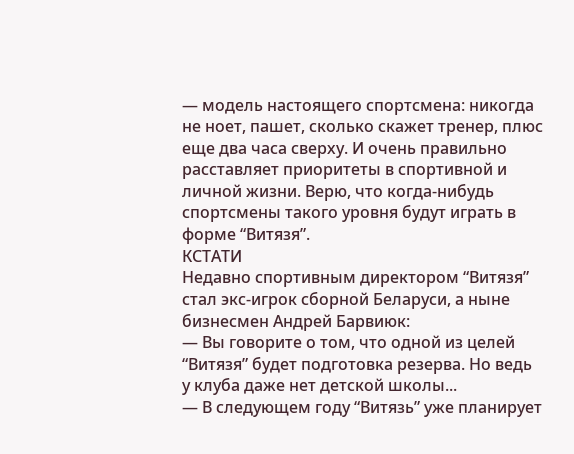— модель настоящего спортсмена: никогда не ноет, пашет, сколько скажет тренер, плюс еще два часа сверху. И очень правильно расставляет приоритеты в спортивной и личной жизни. Верю, что когда-нибудь спортсмены такого уровня будут играть в форме “Витязя”.
КСТАТИ
Недавно спортивным директором “Витязя” стал экс-игрок сборной Беларуси, а ныне бизнесмен Андрей Барвиюк:
— Вы говорите о том, что одной из целей “Витязя” будет подготовка резерва. Но ведь у клуба даже нет детской школы...
— В следующем году “Витязь” уже планирует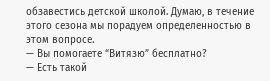обзавестись детской школой. Думаю, в течение этого сезона мы порадуем определенностью в этом вопросе.
— Вы помогаете “Витязю” бесплатно?
— Есть такой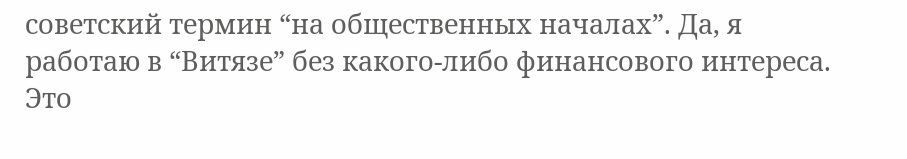советский термин “на общественных началах”. Да, я работаю в “Витязе” без какого-либо финансового интереса. Это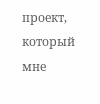проект, который мне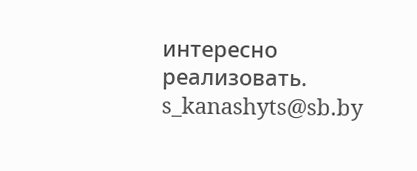интересно реализовать.
s_kanashyts@sb.by